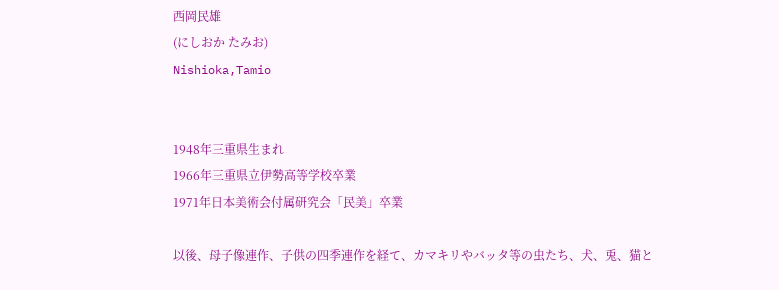西岡民雄
(にしおか たみお)
Nishioka,Tamio


1948年三重県生まれ
1966年三重県立伊勢高等学校卒業
1971年日本美術会付属研究会「民美」卒業

以後、母子像連作、子供の四季連作を経て、カマキリやバッタ等の虫たち、犬、兎、猫と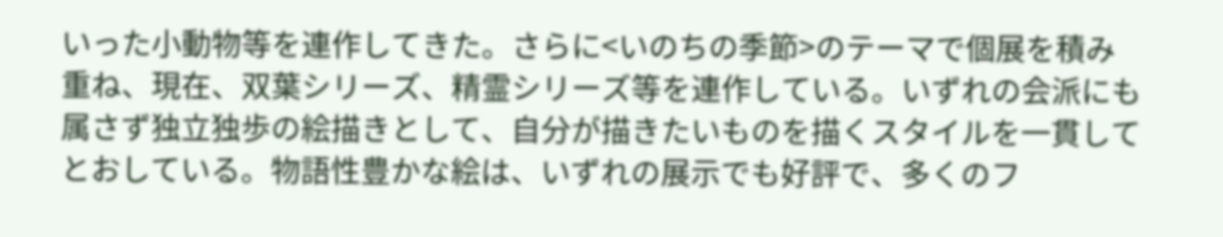いった小動物等を連作してきた。さらに<いのちの季節>のテーマで個展を積み重ね、現在、双葉シリーズ、精霊シリーズ等を連作している。いずれの会派にも属さず独立独歩の絵描きとして、自分が描きたいものを描くスタイルを一貫してとおしている。物語性豊かな絵は、いずれの展示でも好評で、多くのフ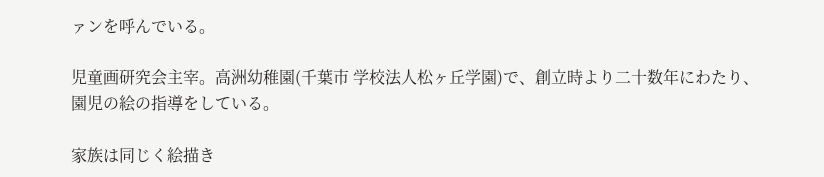ァンを呼んでいる。

児童画研究会主宰。高洲幼稚園(千葉市 学校法人松ヶ丘学園)で、創立時より二十数年にわたり、園児の絵の指導をしている。

家族は同じく絵描き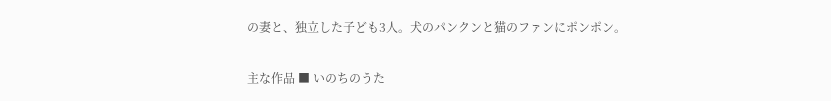の妻と、独立した子ども3人。犬のパンクンと猫のファンにポンポン。

主な作品 ■ いのちのうた